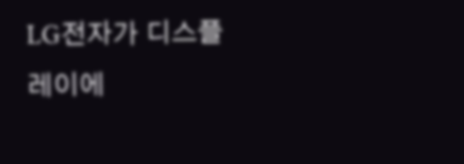LG전자가 디스플레이에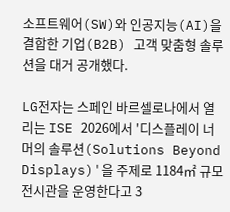소프트웨어(SW)와 인공지능(AI)을 결합한 기업(B2B) 고객 맞춤형 솔루션을 대거 공개했다.

LG전자는 스페인 바르셀로나에서 열리는 ISE 2026에서 '디스플레이 너머의 솔루션(Solutions Beyond Displays)'을 주제로 1184㎡ 규모 전시관을 운영한다고 3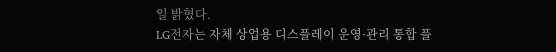일 밝혔다.
LG전자는 자체 상업용 디스플레이 운영·관리 통합 플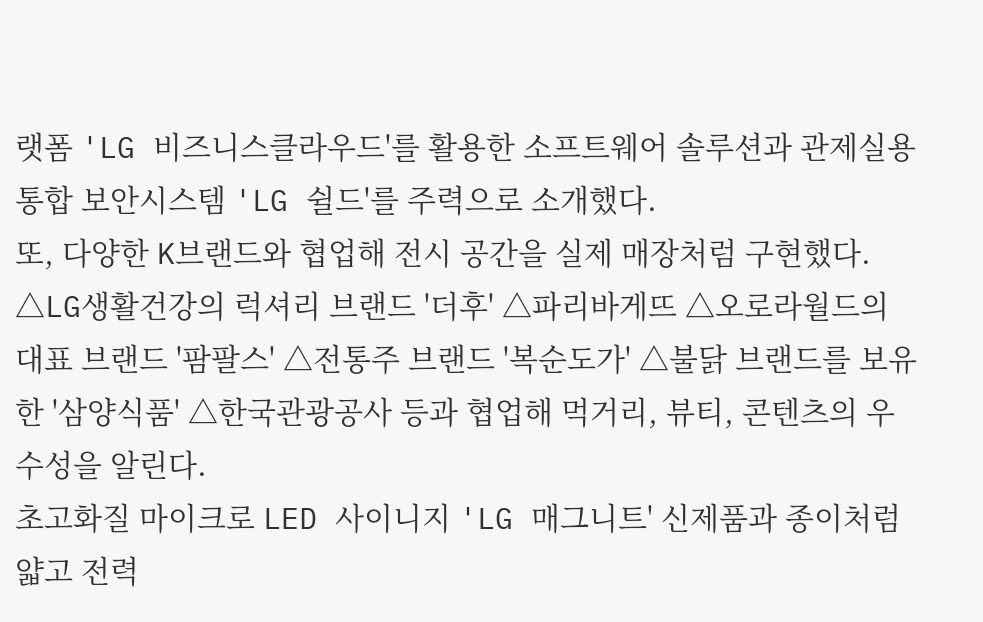랫폼 'LG 비즈니스클라우드'를 활용한 소프트웨어 솔루션과 관제실용 통합 보안시스템 'LG 쉴드'를 주력으로 소개했다.
또, 다양한 K브랜드와 협업해 전시 공간을 실제 매장처럼 구현했다. △LG생활건강의 럭셔리 브랜드 '더후' △파리바게뜨 △오로라월드의 대표 브랜드 '팜팔스' △전통주 브랜드 '복순도가' △불닭 브랜드를 보유한 '삼양식품' △한국관광공사 등과 협업해 먹거리, 뷰티, 콘텐츠의 우수성을 알린다.
초고화질 마이크로 LED 사이니지 'LG 매그니트' 신제품과 종이처럼 얇고 전력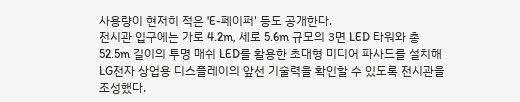사용량이 현저히 적은 'E-페이퍼' 등도 공개한다.
전시관 입구에는 가로 4.2m, 세로 5.6m 규모의 3면 LED 타워와 총 52.5m 길이의 투명 매쉬 LED를 활용한 초대형 미디어 파사드를 설치해 LG전자 상업용 디스플레이의 앞선 기술력을 확인할 수 있도록 전시관을 조성했다.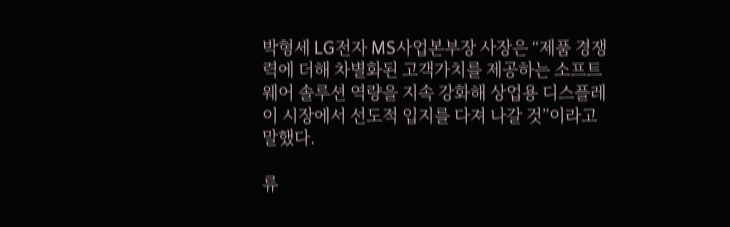박형세 LG전자 MS사업본부장 사장은 “제품 경쟁력에 더해 차별화된 고객가치를 제공하는 소프트웨어 솔루션 역량을 지속 강화해 상업용 디스플레이 시장에서 선도적 입지를 다져 나갈 것”이라고 말했다.

류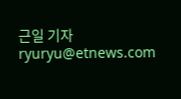근일 기자 ryuryu@etnews.com